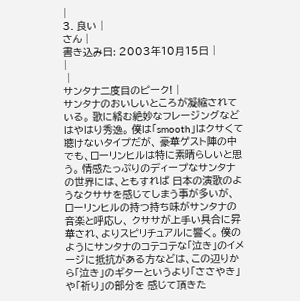|
3. 良い |
さん |
書き込み日: 2003年10月15日 |
|
 |
サンタナ二度目のピーク! |
サンタナのおいしいところが凝縮されている。 歌に絡む絶妙なフレージングなどはやはり秀逸。 僕は「smooth」はクサくて聴けないタイプだが、 豪華ゲスト陣の中でも、ローリンヒルは特に素晴らしいと思う。 情感たっぷりのディープなサンタナの世界には、ともすれば 日本の演歌のようなクササを感じてしまう事が多いが、 ローリンヒルの持つ持ち味がサンタナの音楽と呼応し、 クササが上手い具合に昇華され、よりスピリチュアルに響く。 僕のようにサンタナのコテコテな「泣き」のイメージに抵抗がある方などは、この辺りから「泣き」のギターというより「ささやき」や「祈り」の部分を 感じて頂きた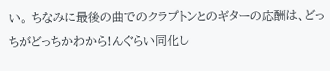い。 ちなみに最後の曲でのクラプトンとのギターの応酬は、どっちがどっちかわから!んぐらい同化し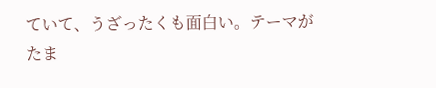ていて、うざったくも面白い。テーマがたま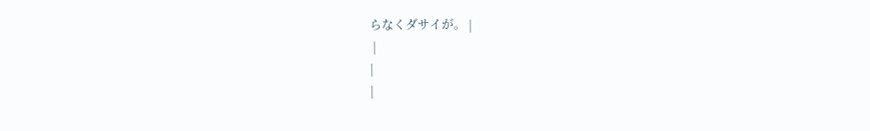らなくダサイが。 |
 |
|
|